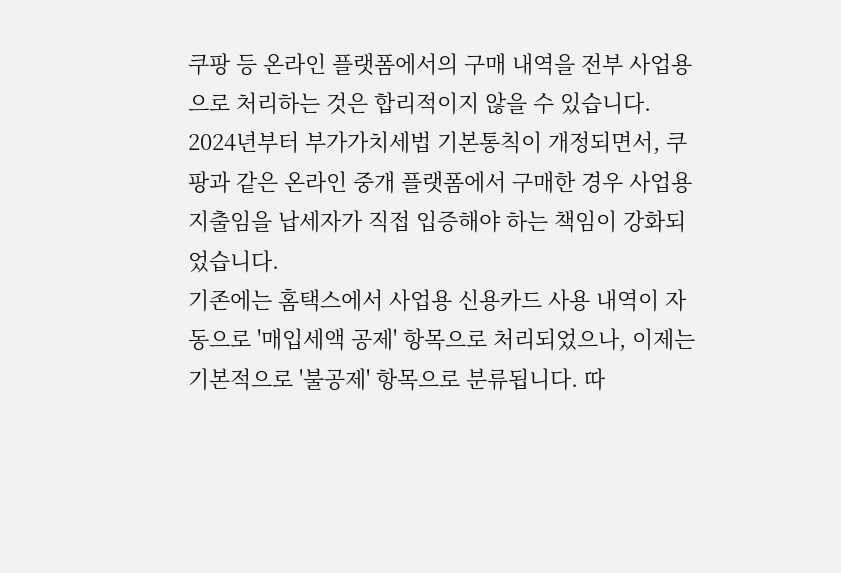쿠팡 등 온라인 플랫폼에서의 구매 내역을 전부 사업용으로 처리하는 것은 합리적이지 않을 수 있습니다. 2024년부터 부가가치세법 기본통칙이 개정되면서, 쿠팡과 같은 온라인 중개 플랫폼에서 구매한 경우 사업용 지출임을 납세자가 직접 입증해야 하는 책임이 강화되었습니다.
기존에는 홈택스에서 사업용 신용카드 사용 내역이 자동으로 '매입세액 공제' 항목으로 처리되었으나, 이제는 기본적으로 '불공제' 항목으로 분류됩니다. 따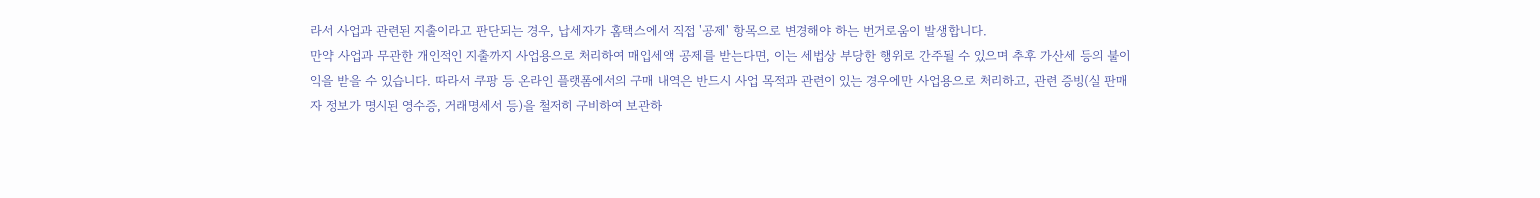라서 사업과 관련된 지출이라고 판단되는 경우, 납세자가 홈택스에서 직접 '공제' 항목으로 변경해야 하는 번거로움이 발생합니다.
만약 사업과 무관한 개인적인 지출까지 사업용으로 처리하여 매입세액 공제를 받는다면, 이는 세법상 부당한 행위로 간주될 수 있으며 추후 가산세 등의 불이익을 받을 수 있습니다. 따라서 쿠팡 등 온라인 플랫폼에서의 구매 내역은 반드시 사업 목적과 관련이 있는 경우에만 사업용으로 처리하고, 관련 증빙(실 판매자 정보가 명시된 영수증, 거래명세서 등)을 철저히 구비하여 보관하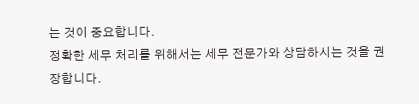는 것이 중요합니다.
정확한 세무 처리를 위해서는 세무 전문가와 상담하시는 것을 권장합니다.